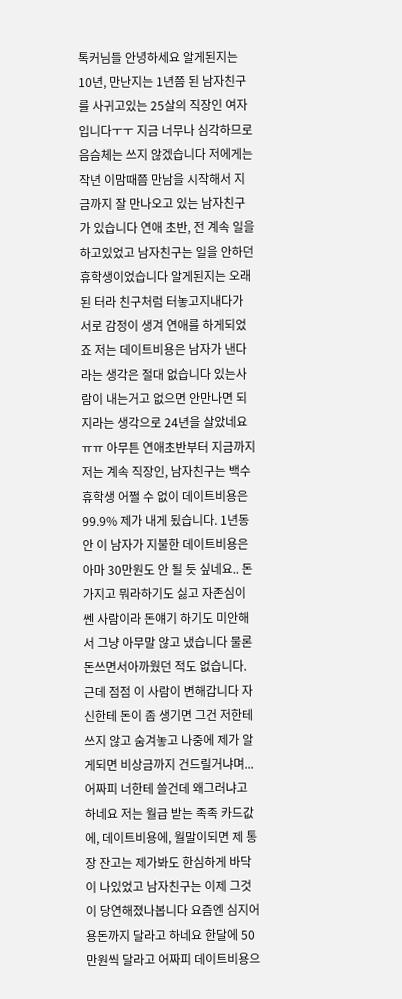톡커님들 안녕하세요 알게된지는 10년, 만난지는 1년쯤 된 남자친구를 사귀고있는 25살의 직장인 여자입니다ㅜㅜ 지금 너무나 심각하므로 음슴체는 쓰지 않겠습니다 저에게는 작년 이맘때쯤 만남을 시작해서 지금까지 잘 만나오고 있는 남자친구가 있습니다 연애 초반, 전 계속 일을 하고있었고 남자친구는 일을 안하던 휴학생이었습니다 알게된지는 오래 된 터라 친구처럼 터놓고지내다가 서로 감정이 생겨 연애를 하게되었죠 저는 데이트비용은 남자가 낸다라는 생각은 절대 없습니다 있는사람이 내는거고 없으면 안만나면 되지라는 생각으로 24년을 살았네요ㅠㅠ 아무튼 연애초반부터 지금까지 저는 계속 직장인, 남자친구는 백수휴학생 어쩔 수 없이 데이트비용은 99.9% 제가 내게 됬습니다. 1년동안 이 남자가 지불한 데이트비용은 아마 30만원도 안 될 듯 싶네요.. 돈가지고 뭐라하기도 싫고 자존심이 쎈 사람이라 돈얘기 하기도 미안해서 그냥 아무말 않고 냈습니다 물론 돈쓰면서아까웠던 적도 없습니다. 근데 점점 이 사람이 변해갑니다 자신한테 돈이 좀 생기면 그건 저한테 쓰지 않고 숨겨놓고 나중에 제가 알게되면 비상금까지 건드릴거냐며... 어짜피 너한테 쓸건데 왜그러냐고 하네요 저는 월급 받는 족족 카드값에, 데이트비용에, 월말이되면 제 통장 잔고는 제가봐도 한심하게 바닥이 나있었고 남자친구는 이제 그것이 당연해졌나봅니다 요즘엔 심지어 용돈까지 달라고 하네요 한달에 50만원씩 달라고 어짜피 데이트비용으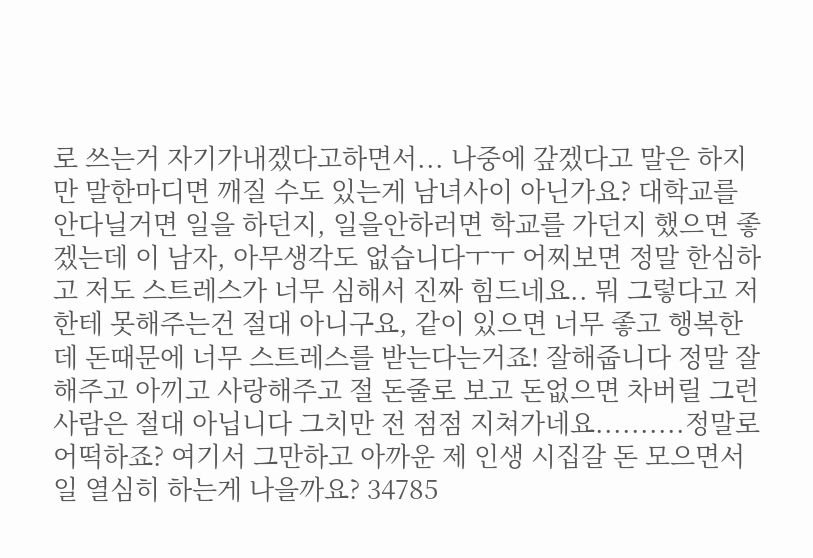로 쓰는거 자기가내겠다고하면서... 나중에 갚겠다고 말은 하지만 말한마디면 깨질 수도 있는게 남녀사이 아닌가요? 대학교를 안다닐거면 일을 하던지, 일을안하러면 학교를 가던지 했으면 좋겠는데 이 남자, 아무생각도 없습니다ㅜㅜ 어찌보면 정말 한심하고 저도 스트레스가 너무 심해서 진짜 힘드네요.. 뭐 그렇다고 저한테 못해주는건 절대 아니구요, 같이 있으면 너무 좋고 행복한데 돈때문에 너무 스트레스를 받는다는거죠! 잘해줍니다 정말 잘해주고 아끼고 사랑해주고 절 돈줄로 보고 돈없으면 차버릴 그런 사람은 절대 아닙니다 그치만 전 점점 지쳐가네요..........정말로 어떡하죠? 여기서 그만하고 아까운 제 인생 시집갈 돈 모으면서 일 열심히 하는게 나을까요? 34785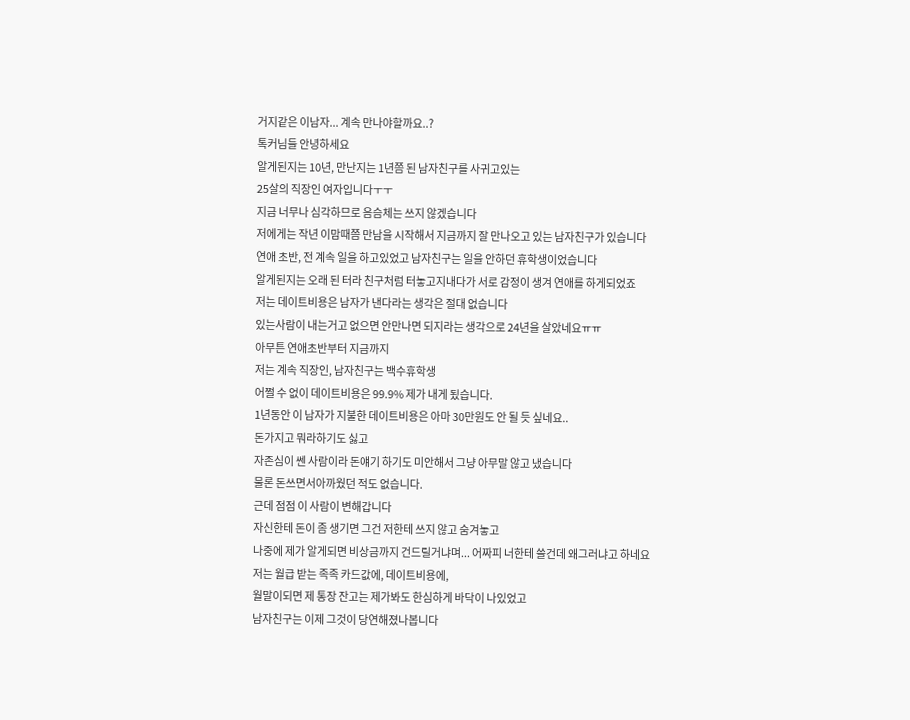거지같은 이남자... 계속 만나야할까요..?
톡커님들 안녕하세요
알게된지는 10년, 만난지는 1년쯤 된 남자친구를 사귀고있는
25살의 직장인 여자입니다ㅜㅜ
지금 너무나 심각하므로 음슴체는 쓰지 않겠습니다
저에게는 작년 이맘때쯤 만남을 시작해서 지금까지 잘 만나오고 있는 남자친구가 있습니다
연애 초반, 전 계속 일을 하고있었고 남자친구는 일을 안하던 휴학생이었습니다
알게된지는 오래 된 터라 친구처럼 터놓고지내다가 서로 감정이 생겨 연애를 하게되었죠
저는 데이트비용은 남자가 낸다라는 생각은 절대 없습니다
있는사람이 내는거고 없으면 안만나면 되지라는 생각으로 24년을 살았네요ㅠㅠ
아무튼 연애초반부터 지금까지
저는 계속 직장인, 남자친구는 백수휴학생
어쩔 수 없이 데이트비용은 99.9% 제가 내게 됬습니다.
1년동안 이 남자가 지불한 데이트비용은 아마 30만원도 안 될 듯 싶네요..
돈가지고 뭐라하기도 싫고
자존심이 쎈 사람이라 돈얘기 하기도 미안해서 그냥 아무말 않고 냈습니다
물론 돈쓰면서아까웠던 적도 없습니다.
근데 점점 이 사람이 변해갑니다
자신한테 돈이 좀 생기면 그건 저한테 쓰지 않고 숨겨놓고
나중에 제가 알게되면 비상금까지 건드릴거냐며... 어짜피 너한테 쓸건데 왜그러냐고 하네요
저는 월급 받는 족족 카드값에, 데이트비용에,
월말이되면 제 통장 잔고는 제가봐도 한심하게 바닥이 나있었고
남자친구는 이제 그것이 당연해졌나봅니다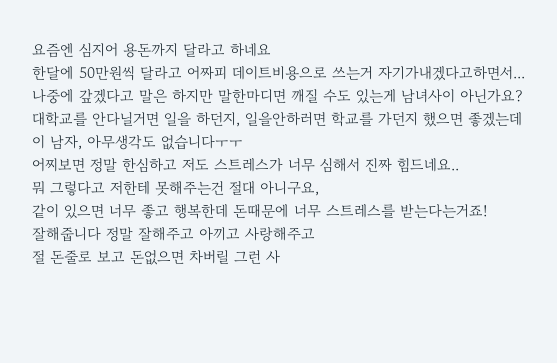요즘엔 심지어 용돈까지 달라고 하네요
한달에 50만원씩 달라고 어짜피 데이트비용으로 쓰는거 자기가내겠다고하면서...
나중에 갚겠다고 말은 하지만 말한마디면 깨질 수도 있는게 남녀사이 아닌가요?
대학교를 안다닐거면 일을 하던지, 일을안하러면 학교를 가던지 했으면 좋겠는데
이 남자, 아무생각도 없습니다ㅜㅜ
어찌보면 정말 한심하고 저도 스트레스가 너무 심해서 진짜 힘드네요..
뭐 그렇다고 저한테 못해주는건 절대 아니구요,
같이 있으면 너무 좋고 행복한데 돈때문에 너무 스트레스를 받는다는거죠!
잘해줍니다 정말 잘해주고 아끼고 사랑해주고
절 돈줄로 보고 돈없으면 차버릴 그런 사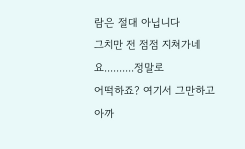람은 절대 아닙니다
그치만 전 점점 지쳐가네요..........정말로
어떡하죠? 여기서 그만하고
아까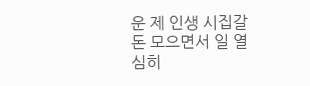운 제 인생 시집갈 돈 모으면서 일 열심히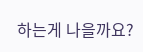하는게 나을까요?